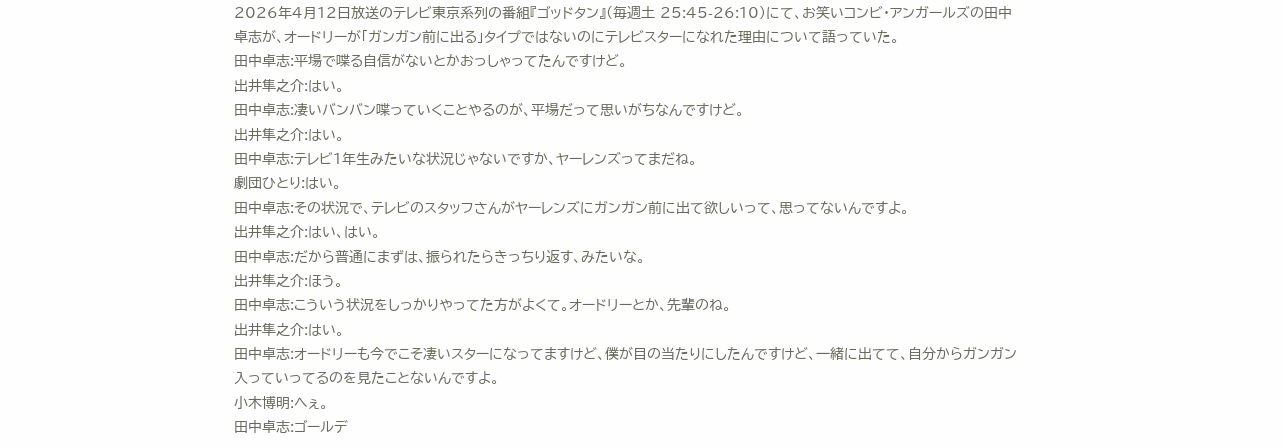2026年4月12日放送のテレビ東京系列の番組『ゴッドタン』(毎週土 25:45-26:10)にて、お笑いコンビ・アンガールズの田中卓志が、オードリーが「ガンガン前に出る」タイプではないのにテレビスターになれた理由について語っていた。
田中卓志:平場で喋る自信がないとかおっしゃってたんですけど。
出井隼之介:はい。
田中卓志:凄いバンバン喋っていくことやるのが、平場だって思いがちなんですけど。
出井隼之介:はい。
田中卓志:テレビ1年生みたいな状況じゃないですか、ヤーレンズってまだね。
劇団ひとり:はい。
田中卓志:その状況で、テレビのスタッフさんがヤーレンズにガンガン前に出て欲しいって、思ってないんですよ。
出井隼之介:はい、はい。
田中卓志:だから普通にまずは、振られたらきっちり返す、みたいな。
出井隼之介:ほう。
田中卓志:こういう状況をしっかりやってた方がよくて。オードリーとか、先輩のね。
出井隼之介:はい。
田中卓志:オードリーも今でこそ凄いスターになってますけど、僕が目の当たりにしたんですけど、一緒に出てて、自分からガンガン入っていってるのを見たことないんですよ。
小木博明:へぇ。
田中卓志:ゴールデ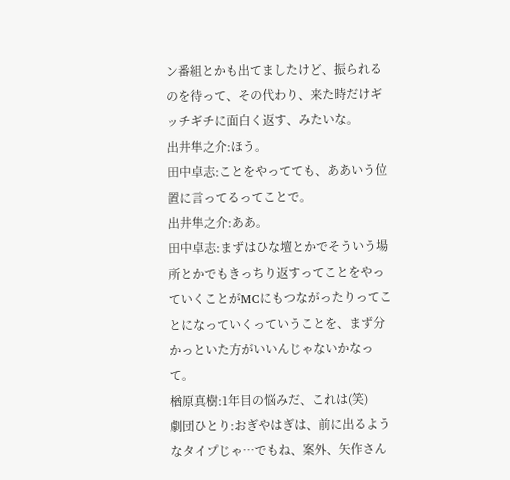ン番組とかも出てましたけど、振られるのを待って、その代わり、来た時だけギッチギチに面白く返す、みたいな。
出井隼之介:ほう。
田中卓志:ことをやってても、ああいう位置に言ってるってことで。
出井隼之介:ああ。
田中卓志:まずはひな壇とかでそういう場所とかでもきっちり返すってことをやっていくことがMCにもつながったりってことになっていくっていうことを、まず分かっといた方がいいんじゃないかなって。
楢原真樹:1年目の悩みだ、これは(笑)
劇団ひとり:おぎやはぎは、前に出るようなタイプじゃ…でもね、案外、矢作さん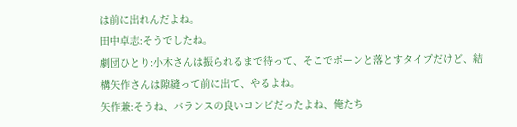は前に出れんだよね。
田中卓志:そうでしたね。
劇団ひとり:小木さんは振られるまで待って、そこでポーンと落とすタイプだけど、結構矢作さんは隙縫って前に出て、やるよね。
矢作兼:そうね、バランスの良いコンビだったよね、俺たち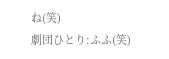ね(笑)
劇団ひとり:ふふ(笑)